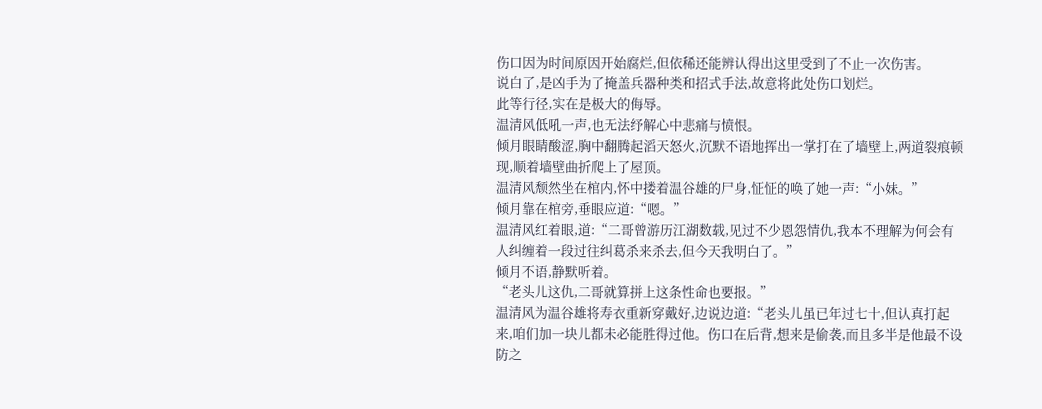伤口因为时间原因开始腐烂,但依稀还能辨认得出这里受到了不止一次伤害。
说白了,是凶手为了掩盖兵器种类和招式手法,故意将此处伤口划烂。
此等行径,实在是极大的侮辱。
温清风低吼一声,也无法纾解心中悲痛与愤恨。
倾月眼睛酸涩,胸中翻腾起滔天怒火,沉默不语地挥出一掌打在了墙壁上,两道裂痕顿现,顺着墙壁曲折爬上了屋顶。
温清风颓然坐在棺内,怀中搂着温谷雄的尸身,怔怔的唤了她一声:“小妹。”
倾月靠在棺旁,垂眼应道:“嗯。”
温清风红着眼,道:“二哥曾游历江湖数载,见过不少恩怨情仇,我本不理解为何会有人纠缠着一段过往纠葛杀来杀去,但今天我明白了。”
倾月不语,静默听着。
“老头儿这仇,二哥就算拼上这条性命也要报。”
温清风为温谷雄将寿衣重新穿戴好,边说边道:“老头儿虽已年过七十,但认真打起来,咱们加一块儿都未必能胜得过他。伤口在后背,想来是偷袭,而且多半是他最不设防之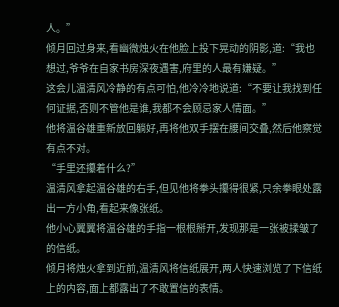人。”
倾月回过身来,看幽微烛火在他脸上投下晃动的阴影,道:“我也想过,爷爷在自家书房深夜遇害,府里的人最有嫌疑。”
这会儿温清风冷静的有点可怕,他冷冷地说道:“不要让我找到任何证据,否则不管他是谁,我都不会顾忌家人情面。”
他将温谷雄重新放回躺好,再将他双手摆在腰间交叠,然后他察觉有点不对。
“手里还攥着什么?”
温清风拿起温谷雄的右手,但见他将拳头攥得很紧,只余拳眼处露出一方小角,看起来像张纸。
他小心翼翼将温谷雄的手指一根根掰开,发现那是一张被揉皱了的信纸。
倾月将烛火拿到近前,温清风将信纸展开,两人快速浏览了下信纸上的内容,面上都露出了不敢置信的表情。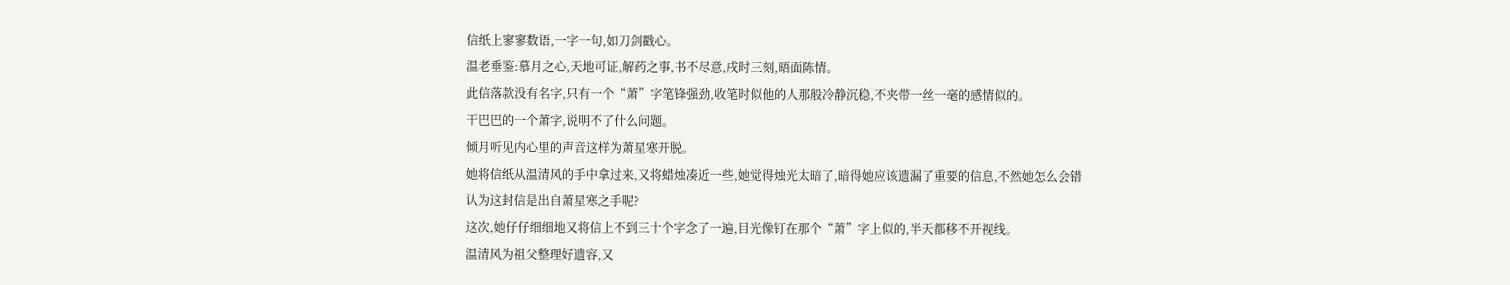信纸上寥寥数语,一字一句,如刀剑戳心。
温老垂鉴:慕月之心,天地可证,解药之事,书不尽意,戌时三刻,晤面陈情。
此信落款没有名字,只有一个“萧”字笔锋强劲,收笔时似他的人那般冷静沉稳,不夹带一丝一毫的感情似的。
干巴巴的一个萧字,说明不了什么问题。
倾月听见内心里的声音这样为萧星寒开脱。
她将信纸从温清风的手中拿过来,又将蜡烛凑近一些,她觉得烛光太暗了,暗得她应该遗漏了重要的信息,不然她怎么会错认为这封信是出自萧星寒之手呢?
这次,她仔仔细细地又将信上不到三十个字念了一遍,目光像钉在那个“萧”字上似的,半天都移不开视线。
温清风为祖父整理好遗容,又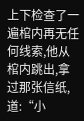上下检查了一遍棺内再无任何线索,他从棺内跳出,拿过那张信纸,道:“小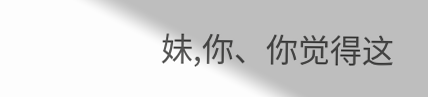妹,你、你觉得这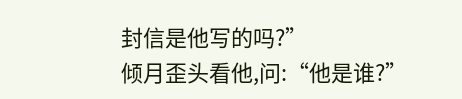封信是他写的吗?”
倾月歪头看他,问:“他是谁?”